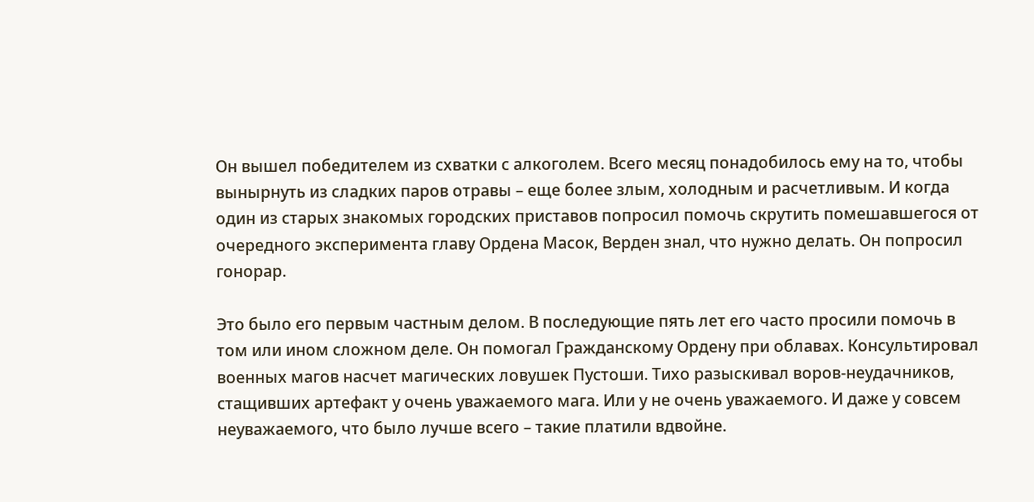Он вышел победителем из схватки с алкоголем. Всего месяц понадобилось ему на то, чтобы вынырнуть из сладких паров отравы – еще более злым, холодным и расчетливым. И когда один из старых знакомых городских приставов попросил помочь скрутить помешавшегося от очередного эксперимента главу Ордена Масок, Верден знал, что нужно делать. Он попросил гонорар.

Это было его первым частным делом. В последующие пять лет его часто просили помочь в том или ином сложном деле. Он помогал Гражданскому Ордену при облавах. Консультировал военных магов насчет магических ловушек Пустоши. Тихо разыскивал воров-неудачников, стащивших артефакт у очень уважаемого мага. Или у не очень уважаемого. И даже у совсем неуважаемого, что было лучше всего – такие платили вдвойне.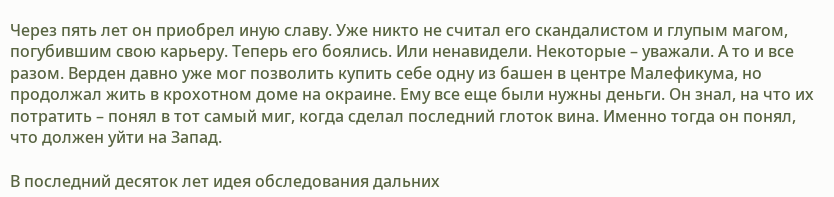Через пять лет он приобрел иную славу. Уже никто не считал его скандалистом и глупым магом, погубившим свою карьеру. Теперь его боялись. Или ненавидели. Некоторые – уважали. А то и все разом. Верден давно уже мог позволить купить себе одну из башен в центре Малефикума, но продолжал жить в крохотном доме на окраине. Ему все еще были нужны деньги. Он знал, на что их потратить – понял в тот самый миг, когда сделал последний глоток вина. Именно тогда он понял, что должен уйти на Запад.

В последний десяток лет идея обследования дальних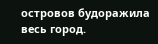островов будоражила весь город.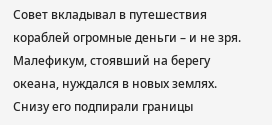Совет вкладывал в путешествия кораблей огромные деньги – и не зря. Малефикум, стоявший на берегу океана, нуждался в новых землях. Снизу его подпирали границы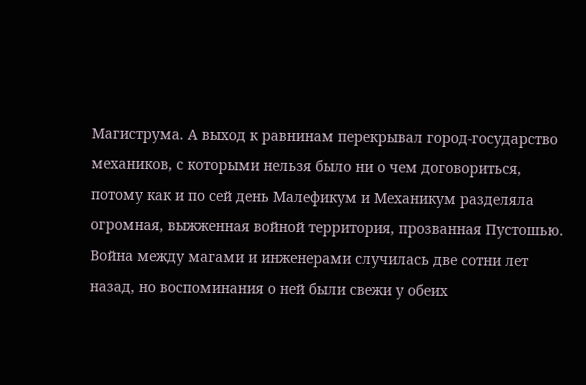Магиструма. А выход к равнинам перекрывал город-государство механиков, с которыми нельзя было ни о чем договориться, потому как и по сей день Малефикум и Механикум разделяла огромная, выжженная войной территория, прозванная Пустошью. Война между магами и инженерами случилась две сотни лет назад, но воспоминания о ней были свежи у обеих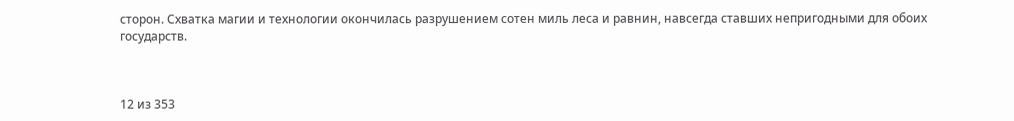сторон. Схватка магии и технологии окончилась разрушением сотен миль леса и равнин, навсегда ставших непригодными для обоих государств.



12 из 353